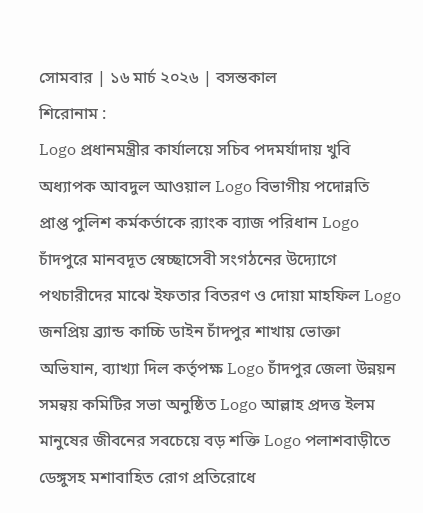সোমবার | ১৬ মার্চ ২০২৬ | বসন্তকাল
শিরোনাম :
Logo প্রধানমন্ত্রীর কার্যালয়ে সচিব পদমর্যাদায় খুবি অধ্যাপক আবদুল আওয়াল Logo বিভাগীয় পদোন্নতি প্রাপ্ত পুলিশ কর্মকর্তাকে র‍্যাংক ব্যাজ পরিধান Logo চাঁদপুরে মানবদূত স্বেচ্ছাসেবী সংগঠনের উদ্যোগে পথচারীদের মাঝে ইফতার বিতরণ ও দোয়া মাহফিল Logo জনপ্রিয় ব্র্যান্ড কাচ্চি ডাইন চাঁদপুর শাখায় ভোক্তা অভিযান, ব্যাখ্যা দিল কর্তৃপক্ষ Logo চাঁদপুর জেলা উন্নয়ন সমন্বয় কমিটির সভা অনুষ্ঠিত Logo আল্লাহ প্রদত্ত ইলম মানুষের জীবনের সবচেয়ে বড় শক্তি Logo পলাশবাড়ীতে ডেঙ্গুসহ মশাবাহিত রোগ প্রতিরোধে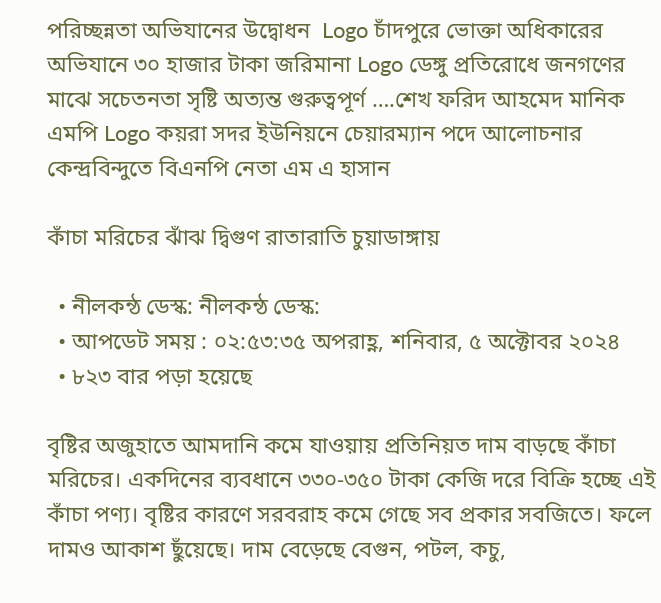পরিচ্ছন্নতা অভিযানের উদ্বোধন  Logo চাঁদপুরে ভোক্তা অধিকারের অভিযানে ৩০ হাজার টাকা জরিমানা Logo ডেঙ্গু প্রতিরোধে জনগণের মাঝে সচেতনতা সৃষ্টি অত্যন্ত গুরুত্বপূর্ণ ….শেখ ফরিদ আহমেদ মানিক এমপি Logo কয়রা সদর ইউনিয়নে চেয়ারম্যান পদে আলোচনার কেন্দ্রবিন্দুতে বিএনপি নেতা এম এ হাসান

কাঁচা মরিচের ঝাঁঝ দ্বিগুণ রাতারাতি চুয়াডাঙ্গায়

  • নীলকন্ঠ ডেস্ক: নীলকন্ঠ ডেস্ক:
  • আপডেট সময় : ০২:৫৩:৩৫ অপরাহ্ণ, শনিবার, ৫ অক্টোবর ২০২৪
  • ৮২৩ বার পড়া হয়েছে

বৃষ্টির অজুহাতে আমদানি কমে যাওয়ায় প্রতিনিয়ত দাম বাড়ছে কাঁচা মরিচের। একদিনের ব্যবধানে ৩৩০-৩৫০ টাকা কেজি দরে বিক্রি হচ্ছে এই কাঁচা পণ্য। বৃষ্টির কারণে সরবরাহ কমে গেছে সব প্রকার সবজিতে। ফলে দামও আকাশ ছুঁয়েছে। দাম বেড়েছে বেগুন, পটল, কচু,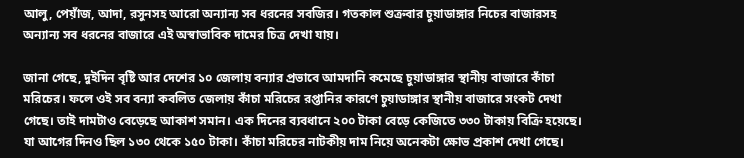আলু, পেয়াঁজ, আদা, রসুনসহ আরো অন্যান্য সব ধরনের সবজির। গতকাল শুক্রবার চুয়াডাঙ্গার নিচের বাজারসহ অন্যান্য সব ধরনের বাজারে এই অস্বাভাবিক দামের চিত্র দেখা যায়।

জানা গেছে, দুইদিন বৃষ্টি আর দেশের ১০ জেলায় বন্যার প্রভাবে আমদানি কমেছে চুয়াডাঙ্গার স্থানীয় বাজারে কাঁচা মরিচের। ফলে ওই সব বন্যা কবলিত জেলায় কাঁচা মরিচের রপ্তানির কারণে চুয়াডাঙ্গার স্থানীয় বাজারে সংকট দেখা গেছে। তাই দামটাও বেড়েছে আকাশ সমান। এক দিনের ব্যবধানে ২০০ টাকা বেড়ে কেজিতে ৩৩০ টাকায় বিক্রি হয়েছে। যা আগের দিনও ছিল ১৩০ থেকে ১৫০ টাকা। কাঁচা মরিচের নাটকীয় দাম নিয়ে অনেকটা ক্ষোভ প্রকাশ দেখা গেছে।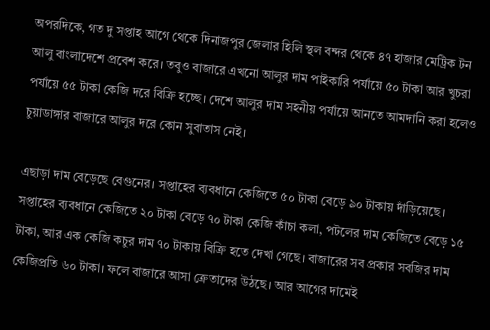অপরদিকে, গত দু সপ্তাহ আগে থেকে দিনাজপুর জেলার হিলি স্থল বন্দর থেকে ৪৭ হাজার মেট্রিক টন আলু বাংলাদেশে প্রবেশ করে। তবুও বাজারে এখনো আলুর দাম পাইকারি পর্যায়ে ৫০ টাকা আর খুচরা পর্যায়ে ৫৫ টাকা কেজি দরে বিক্রি হচ্ছে। দেশে আলুর দাম সহনীয় পর্যায়ে আনতে আমদানি করা হলেও চুয়াডাঙ্গার বাজারে আলুর দরে কোন সুবাতাস নেই।

এছাড়া দাম বেড়েছে বেগুনের। সপ্তাহের ব্যবধানে কেজিতে ৫০ টাকা বেড়ে ৯০ টাকায় দাঁড়িয়েছে। সপ্তাহের ব্যবধানে কেজিতে ২০ টাকা বেড়ে ৭০ টাকা কেজি কাঁচা কলা, পটলের দাম কেজিতে বেড়ে ১৫ টাকা, আর এক কেজি কচুর দাম ৭০ টাকায় বিক্রি হতে দেখা গেছে। বাজারের সব প্রকার সবজির দাম কেজিপ্রতি ৬০ টাকা। ফলে বাজারে আসা ক্রেতাদের উঠছে। আর আগের দামেই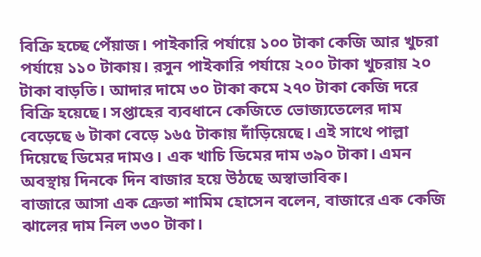বিক্রি হচ্ছে পেঁয়াজ। পাইকারি পর্যায়ে ১০০ টাকা কেজি আর খুচরা পর্যায়ে ১১০ টাকায়। রসুন পাইকারি পর্যায়ে ২০০ টাকা খুচরায় ২০ টাকা বাড়তি। আদার দামে ৩০ টাকা কমে ২৭০ টাকা কেজি দরে বিক্রি হয়েছে। সপ্তাহের ব্যবধানে কেজিতে ভোজ্যতেলের দাম বেড়েছে ৬ টাকা বেড়ে ১৬৫ টাকায় দাঁড়িয়েছে। এই সাথে পাল্লা দিয়েছে ডিমের দামও। এক খাচি ডিমের দাম ৩৯০ টাকা। এমন অবস্থায় দিনকে দিন বাজার হয়ে উঠছে অস্বাভাবিক।
বাজারে আসা এক ক্রেতা শামিম হোসেন বলেন, বাজারে এক কেজি ঝালের দাম নিল ৩৩০ টাকা।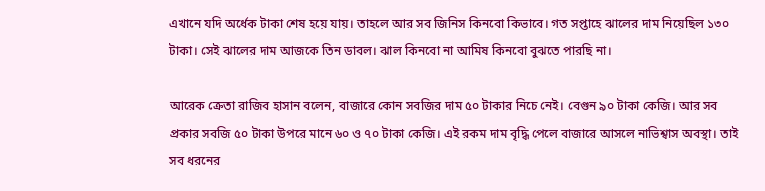এখানে যদি অর্ধেক টাকা শেষ হয়ে যায়। তাহলে আর সব জিনিস কিনবো কিভাবে। গত সপ্তাহে ঝালের দাম নিয়েছিল ১৩০ টাকা। সেই ঝালের দাম আজকে তিন ডাবল। ঝাল কিনবো না আমিষ কিনবো বুঝতে পারছি না।

আরেক ক্রেতা রাজিব হাসান বলেন, বাজারে কোন সবজির দাম ৫০ টাকার নিচে নেই। বেগুন ৯০ টাকা কেজি। আর সব প্রকার সবজি ৫০ টাকা উপরে মানে ৬০ ও ৭০ টাকা কেজি। এই রকম দাম বৃদ্ধি পেলে বাজারে আসলে নাভিশ্বাস অবস্থা। তাই সব ধরনের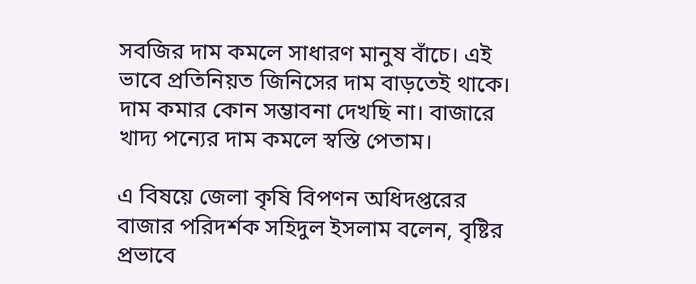সবজির দাম কমলে সাধারণ মানুষ বাঁচে। এই ভাবে প্রতিনিয়ত জিনিসের দাম বাড়তেই থাকে। দাম কমার কোন সম্ভাবনা দেখছি না। বাজারে খাদ্য পন্যের দাম কমলে স্বস্তি পেতাম।

এ বিষয়ে জেলা কৃষি বিপণন অধিদপ্তরের বাজার পরিদর্শক সহিদুল ইসলাম বলেন, বৃষ্টির প্রভাবে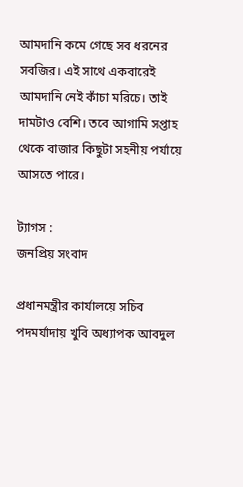আমদানি কমে গেছে সব ধরনের সবজির। এই সাথে একবারেই আমদানি নেই কাঁচা মরিচে। তাই দামটাও বেশি। তবে আগামি সপ্তাহ থেকে বাজার কিছুটা সহনীয় পর্যায়ে আসতে পারে।

ট্যাগস :
জনপ্রিয় সংবাদ

প্রধানমন্ত্রীর কার্যালয়ে সচিব পদমর্যাদায় খুবি অধ্যাপক আবদুল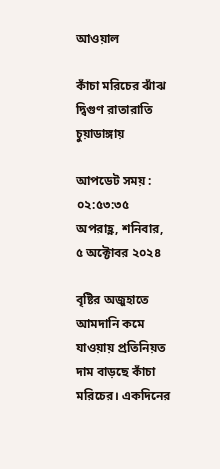আওয়াল

কাঁচা মরিচের ঝাঁঝ দ্বিগুণ রাতারাতি চুয়াডাঙ্গায়

আপডেট সময় : ০২:৫৩:৩৫ অপরাহ্ণ, শনিবার, ৫ অক্টোবর ২০২৪

বৃষ্টির অজুহাতে আমদানি কমে যাওয়ায় প্রতিনিয়ত দাম বাড়ছে কাঁচা মরিচের। একদিনের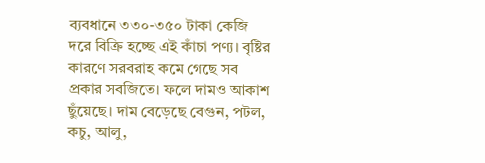ব্যবধানে ৩৩০-৩৫০ টাকা কেজি দরে বিক্রি হচ্ছে এই কাঁচা পণ্য। বৃষ্টির কারণে সরবরাহ কমে গেছে সব প্রকার সবজিতে। ফলে দামও আকাশ ছুঁয়েছে। দাম বেড়েছে বেগুন, পটল, কচু, আলু,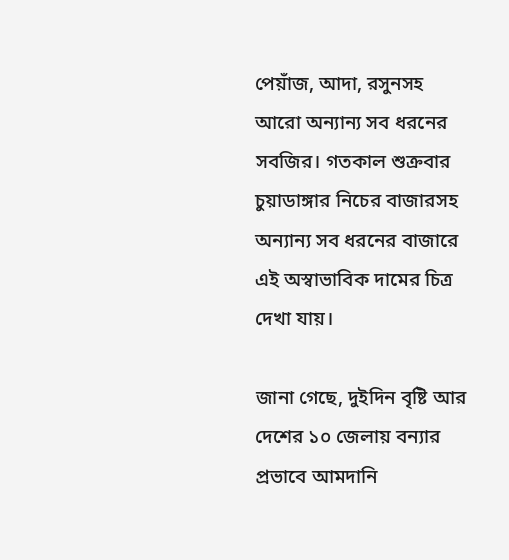পেয়াঁজ, আদা, রসুনসহ আরো অন্যান্য সব ধরনের সবজির। গতকাল শুক্রবার চুয়াডাঙ্গার নিচের বাজারসহ অন্যান্য সব ধরনের বাজারে এই অস্বাভাবিক দামের চিত্র দেখা যায়।

জানা গেছে, দুইদিন বৃষ্টি আর দেশের ১০ জেলায় বন্যার প্রভাবে আমদানি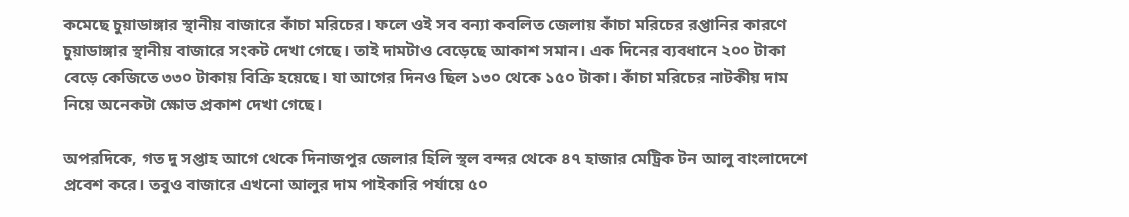কমেছে চুয়াডাঙ্গার স্থানীয় বাজারে কাঁচা মরিচের। ফলে ওই সব বন্যা কবলিত জেলায় কাঁচা মরিচের রপ্তানির কারণে চুয়াডাঙ্গার স্থানীয় বাজারে সংকট দেখা গেছে। তাই দামটাও বেড়েছে আকাশ সমান। এক দিনের ব্যবধানে ২০০ টাকা বেড়ে কেজিতে ৩৩০ টাকায় বিক্রি হয়েছে। যা আগের দিনও ছিল ১৩০ থেকে ১৫০ টাকা। কাঁচা মরিচের নাটকীয় দাম নিয়ে অনেকটা ক্ষোভ প্রকাশ দেখা গেছে।

অপরদিকে, গত দু সপ্তাহ আগে থেকে দিনাজপুর জেলার হিলি স্থল বন্দর থেকে ৪৭ হাজার মেট্রিক টন আলু বাংলাদেশে প্রবেশ করে। তবুও বাজারে এখনো আলুর দাম পাইকারি পর্যায়ে ৫০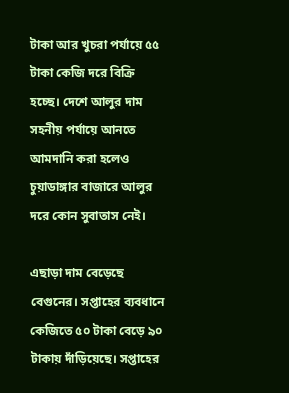টাকা আর খুচরা পর্যায়ে ৫৫ টাকা কেজি দরে বিক্রি হচ্ছে। দেশে আলুর দাম সহনীয় পর্যায়ে আনতে আমদানি করা হলেও চুয়াডাঙ্গার বাজারে আলুর দরে কোন সুবাতাস নেই।

এছাড়া দাম বেড়েছে বেগুনের। সপ্তাহের ব্যবধানে কেজিতে ৫০ টাকা বেড়ে ৯০ টাকায় দাঁড়িয়েছে। সপ্তাহের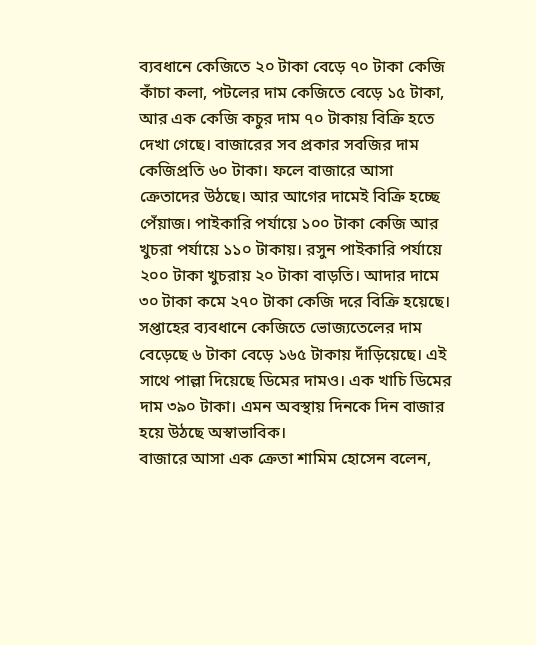ব্যবধানে কেজিতে ২০ টাকা বেড়ে ৭০ টাকা কেজি কাঁচা কলা, পটলের দাম কেজিতে বেড়ে ১৫ টাকা, আর এক কেজি কচুর দাম ৭০ টাকায় বিক্রি হতে দেখা গেছে। বাজারের সব প্রকার সবজির দাম কেজিপ্রতি ৬০ টাকা। ফলে বাজারে আসা ক্রেতাদের উঠছে। আর আগের দামেই বিক্রি হচ্ছে পেঁয়াজ। পাইকারি পর্যায়ে ১০০ টাকা কেজি আর খুচরা পর্যায়ে ১১০ টাকায়। রসুন পাইকারি পর্যায়ে ২০০ টাকা খুচরায় ২০ টাকা বাড়তি। আদার দামে ৩০ টাকা কমে ২৭০ টাকা কেজি দরে বিক্রি হয়েছে। সপ্তাহের ব্যবধানে কেজিতে ভোজ্যতেলের দাম বেড়েছে ৬ টাকা বেড়ে ১৬৫ টাকায় দাঁড়িয়েছে। এই সাথে পাল্লা দিয়েছে ডিমের দামও। এক খাচি ডিমের দাম ৩৯০ টাকা। এমন অবস্থায় দিনকে দিন বাজার হয়ে উঠছে অস্বাভাবিক।
বাজারে আসা এক ক্রেতা শামিম হোসেন বলেন,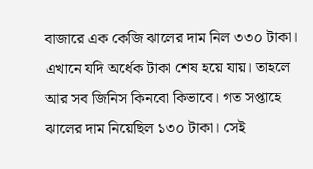বাজারে এক কেজি ঝালের দাম নিল ৩৩০ টাকা। এখানে যদি অর্ধেক টাকা শেষ হয়ে যায়। তাহলে আর সব জিনিস কিনবো কিভাবে। গত সপ্তাহে ঝালের দাম নিয়েছিল ১৩০ টাকা। সেই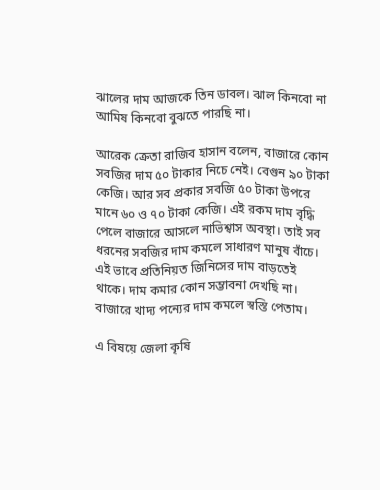ঝালের দাম আজকে তিন ডাবল। ঝাল কিনবো না আমিষ কিনবো বুঝতে পারছি না।

আরেক ক্রেতা রাজিব হাসান বলেন, বাজারে কোন সবজির দাম ৫০ টাকার নিচে নেই। বেগুন ৯০ টাকা কেজি। আর সব প্রকার সবজি ৫০ টাকা উপরে মানে ৬০ ও ৭০ টাকা কেজি। এই রকম দাম বৃদ্ধি পেলে বাজারে আসলে নাভিশ্বাস অবস্থা। তাই সব ধরনের সবজির দাম কমলে সাধারণ মানুষ বাঁচে। এই ভাবে প্রতিনিয়ত জিনিসের দাম বাড়তেই থাকে। দাম কমার কোন সম্ভাবনা দেখছি না। বাজারে খাদ্য পন্যের দাম কমলে স্বস্তি পেতাম।

এ বিষয়ে জেলা কৃষি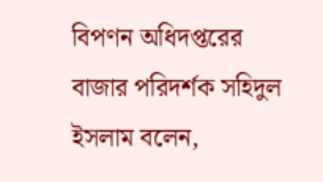বিপণন অধিদপ্তরের বাজার পরিদর্শক সহিদুল ইসলাম বলেন,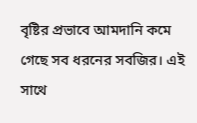বৃষ্টির প্রভাবে আমদানি কমে গেছে সব ধরনের সবজির। এই সাথে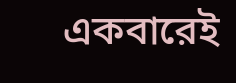একবারেই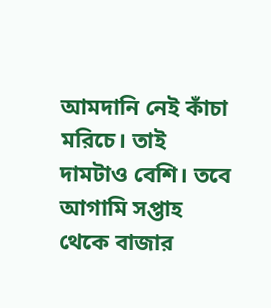আমদানি নেই কাঁচা মরিচে। তাই দামটাও বেশি। তবে আগামি সপ্তাহ থেকে বাজার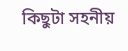কিছুটা সহনীয়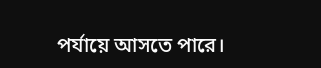পর্যায়ে আসতে পারে।